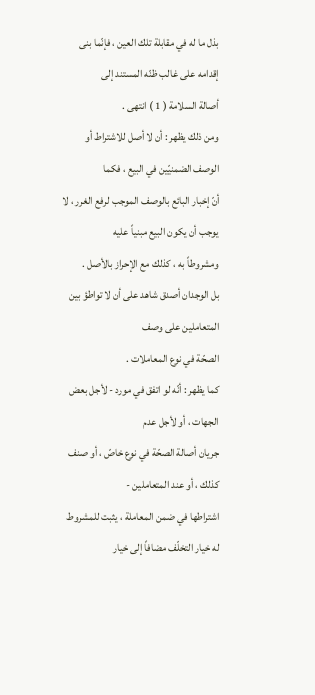بذل ما له في مقابلة تلك العين ، فإنّما بنى إقدامه على غالب ظنّه المستند إلى
أصالة السلامة ( 1 ) انتهى .
ومن ذلك يظهر : أن لا أصل للاشتراط أو الوصف الضمنيّين في البيع ، فكما
أنّ إخبار البائع بالوصف الموجب لرفع الغرر ، لا يوجب أن يكون البيع مبنياً عليه
ومشروطاً به ، كذلك مع الإحراز بالأصل .
بل الوجدان أصدق شاهد على أن لا تواطؤ بين المتعاملين على وصف
الصحّة في نوع المعاملات .
كما يظهر : أنّه لو اتفق في مورد - لأجل بعض الجهات ، أو لأجل عدم
جريان أصالة الصحّة في نوع خاصّ ، أو صنف كذلك ، أو عند المتعاملين -
اشتراطها في ضمن المعاملة ، يثبت للمشروط له خيار التخلّف مضافاً إلى خيار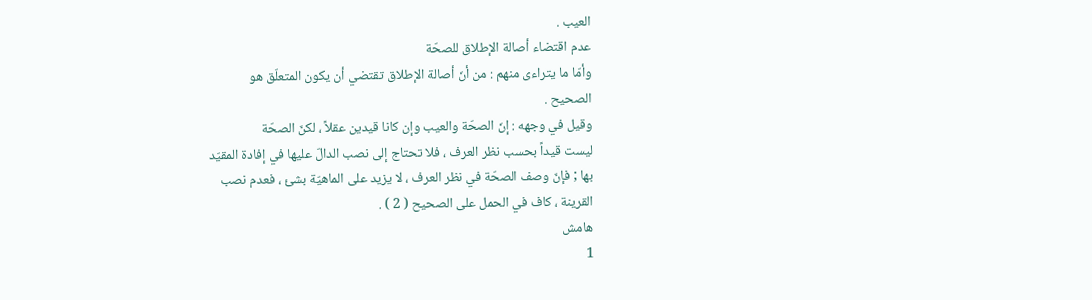العيب .
عدم اقتضاء أصالة الإطلاق للصحّة
وأمّا ما يتراءى منهم : من أنّ أصالة الإطلاق تقتضي أن يكون المتعلّق هو
الصحيح .
وقيل في وجهه : إنّ الصحّة والعيب وإن كانا قيدين عقلاً ، لكنّ الصحّة
ليست قيداً بحسب نظر العرف ، فلا تحتاج إلى نصب الدالّ عليها في إفادة المقيّد
بها ; فإنّ وصف الصحّة في نظر العرف ، لا يزيد على الماهيّة بشئ ، فعدم نصب
القرينة ، كاف في الحمل على الصحيح ( 2 ) .
هامش
1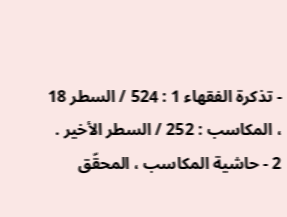- تذكرة الفقهاء 1 : 524 / السطر 18 ، المكاسب : 252 / السطر الأخير .
2 - حاشية المكاسب ، المحقّق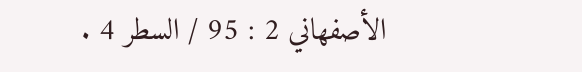الأصفهاني 2 : 95 / السطر 4 .